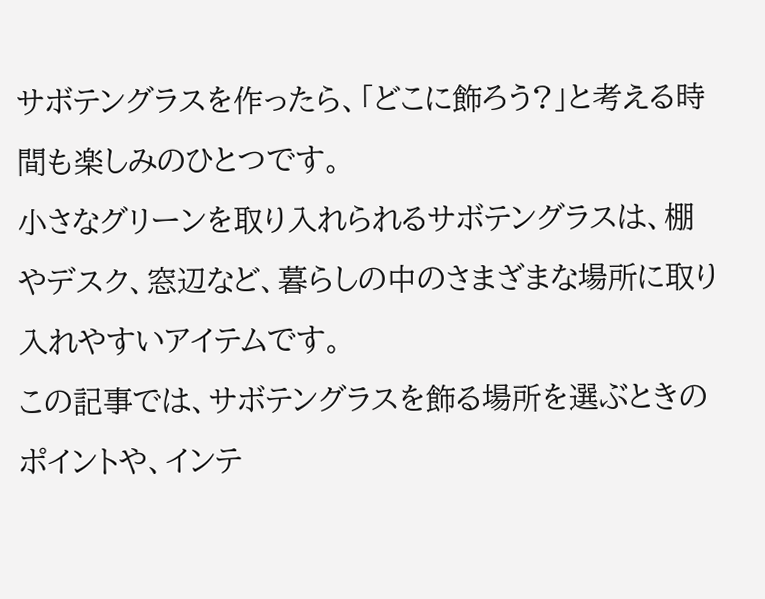サボテングラスを作ったら、「どこに飾ろう?」と考える時間も楽しみのひとつです。
小さなグリーンを取り入れられるサボテングラスは、棚やデスク、窓辺など、暮らしの中のさまざまな場所に取り入れやすいアイテムです。
この記事では、サボテングラスを飾る場所を選ぶときのポイントや、インテ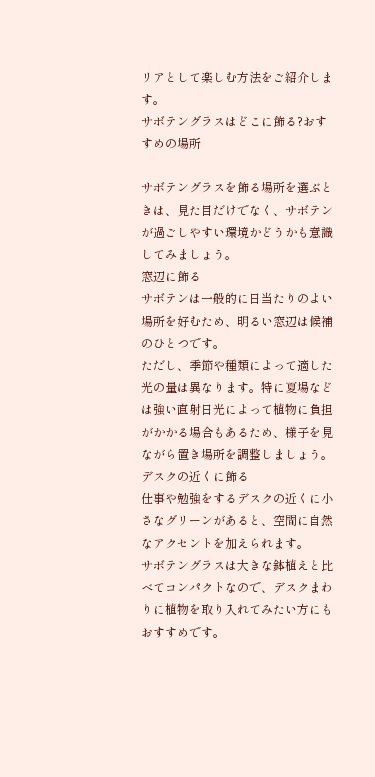リアとして楽しむ方法をご紹介します。
サボテングラスはどこに飾る?おすすめの場所

サボテングラスを飾る場所を選ぶときは、見た目だけでなく、サボテンが過ごしやすい環境かどうかも意識してみましょう。
窓辺に飾る
サボテンは一般的に日当たりのよい場所を好むため、明るい窓辺は候補のひとつです。
ただし、季節や種類によって適した光の量は異なります。特に夏場などは強い直射日光によって植物に負担がかかる場合もあるため、様子を見ながら置き場所を調整しましょう。
デスクの近くに飾る
仕事や勉強をするデスクの近くに小さなグリーンがあると、空間に自然なアクセントを加えられます。
サボテングラスは大きな鉢植えと比べてコンパクトなので、デスクまわりに植物を取り入れてみたい方にもおすすめです。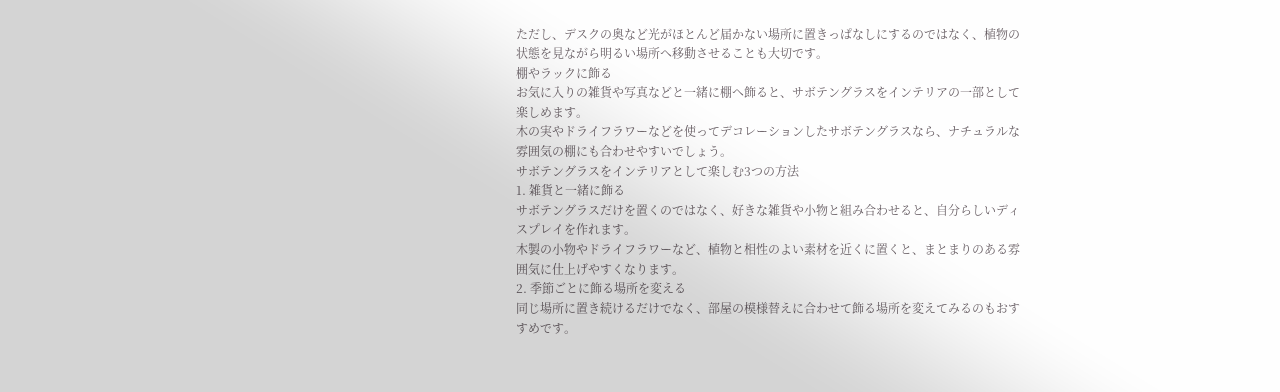ただし、デスクの奥など光がほとんど届かない場所に置きっぱなしにするのではなく、植物の状態を見ながら明るい場所へ移動させることも大切です。
棚やラックに飾る
お気に入りの雑貨や写真などと一緒に棚へ飾ると、サボテングラスをインテリアの一部として楽しめます。
木の実やドライフラワーなどを使ってデコレーションしたサボテングラスなら、ナチュラルな雰囲気の棚にも合わせやすいでしょう。
サボテングラスをインテリアとして楽しむ3つの方法
1. 雑貨と一緒に飾る
サボテングラスだけを置くのではなく、好きな雑貨や小物と組み合わせると、自分らしいディスプレイを作れます。
木製の小物やドライフラワーなど、植物と相性のよい素材を近くに置くと、まとまりのある雰囲気に仕上げやすくなります。
2. 季節ごとに飾る場所を変える
同じ場所に置き続けるだけでなく、部屋の模様替えに合わせて飾る場所を変えてみるのもおすすめです。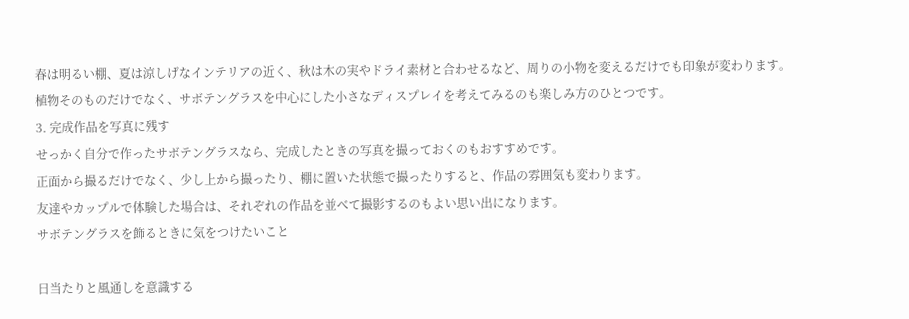春は明るい棚、夏は涼しげなインテリアの近く、秋は木の実やドライ素材と合わせるなど、周りの小物を変えるだけでも印象が変わります。
植物そのものだけでなく、サボテングラスを中心にした小さなディスプレイを考えてみるのも楽しみ方のひとつです。
3. 完成作品を写真に残す
せっかく自分で作ったサボテングラスなら、完成したときの写真を撮っておくのもおすすめです。
正面から撮るだけでなく、少し上から撮ったり、棚に置いた状態で撮ったりすると、作品の雰囲気も変わります。
友達やカップルで体験した場合は、それぞれの作品を並べて撮影するのもよい思い出になります。
サボテングラスを飾るときに気をつけたいこと

日当たりと風通しを意識する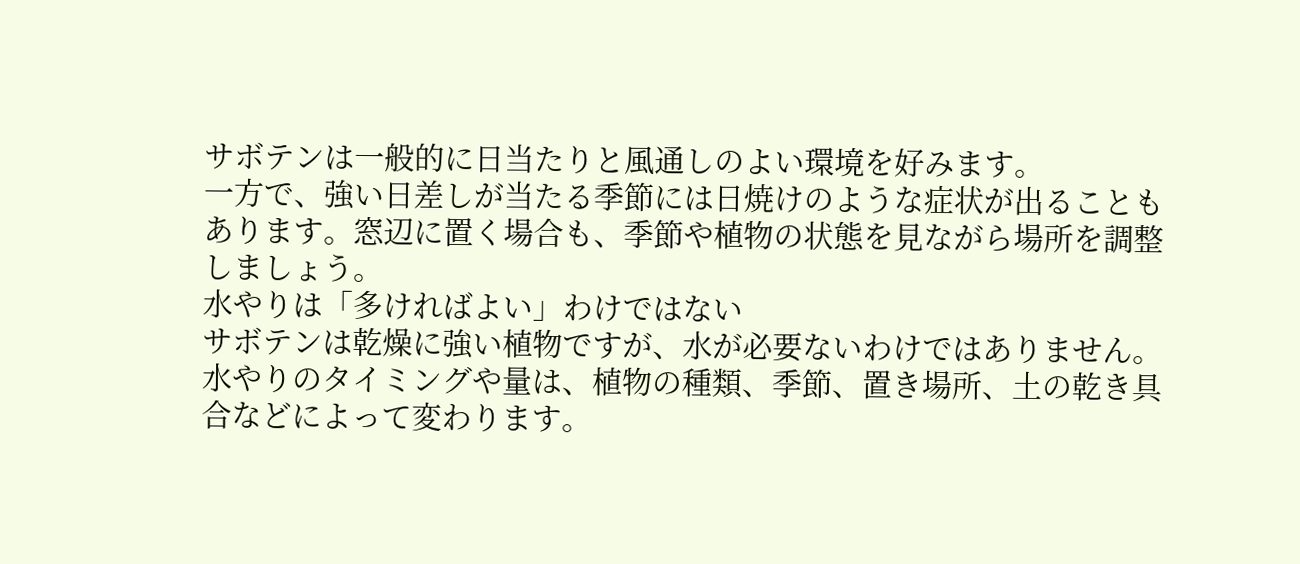サボテンは一般的に日当たりと風通しのよい環境を好みます。
一方で、強い日差しが当たる季節には日焼けのような症状が出ることもあります。窓辺に置く場合も、季節や植物の状態を見ながら場所を調整しましょう。
水やりは「多ければよい」わけではない
サボテンは乾燥に強い植物ですが、水が必要ないわけではありません。
水やりのタイミングや量は、植物の種類、季節、置き場所、土の乾き具合などによって変わります。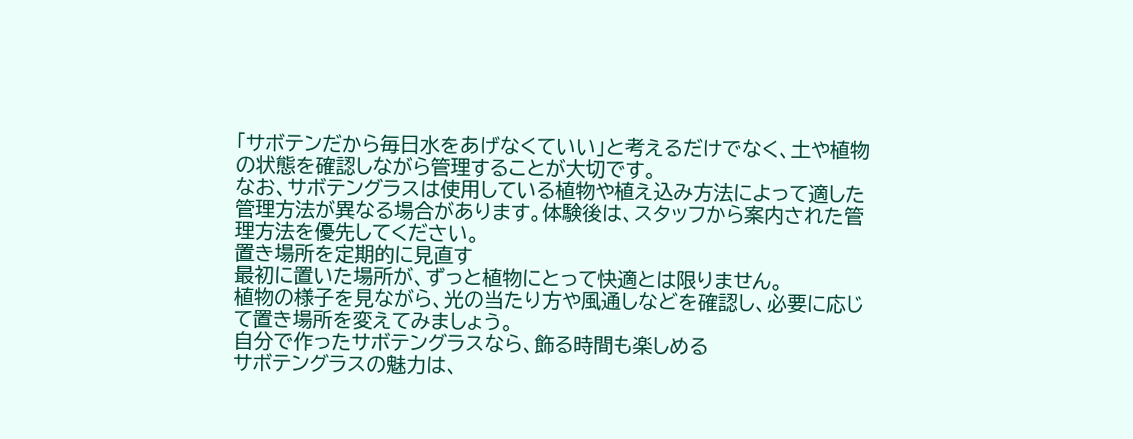「サボテンだから毎日水をあげなくていい」と考えるだけでなく、土や植物の状態を確認しながら管理することが大切です。
なお、サボテングラスは使用している植物や植え込み方法によって適した管理方法が異なる場合があります。体験後は、スタッフから案内された管理方法を優先してください。
置き場所を定期的に見直す
最初に置いた場所が、ずっと植物にとって快適とは限りません。
植物の様子を見ながら、光の当たり方や風通しなどを確認し、必要に応じて置き場所を変えてみましょう。
自分で作ったサボテングラスなら、飾る時間も楽しめる
サボテングラスの魅力は、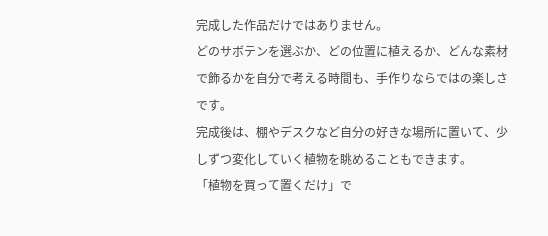完成した作品だけではありません。
どのサボテンを選ぶか、どの位置に植えるか、どんな素材で飾るかを自分で考える時間も、手作りならではの楽しさです。
完成後は、棚やデスクなど自分の好きな場所に置いて、少しずつ変化していく植物を眺めることもできます。
「植物を買って置くだけ」で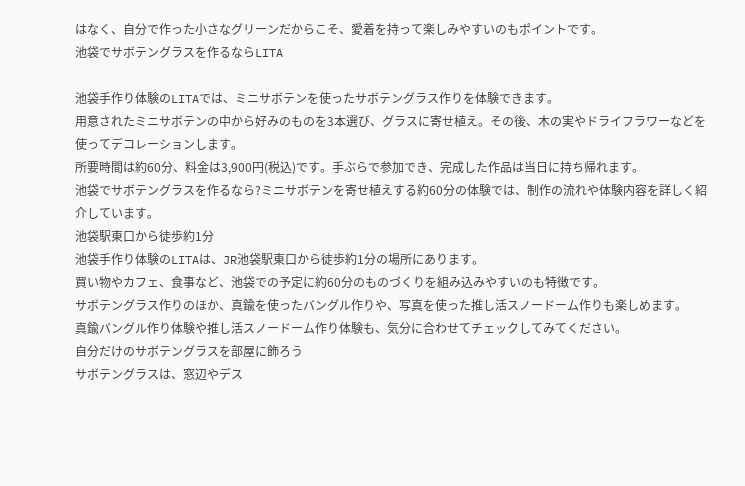はなく、自分で作った小さなグリーンだからこそ、愛着を持って楽しみやすいのもポイントです。
池袋でサボテングラスを作るならLITA

池袋手作り体験のLITAでは、ミニサボテンを使ったサボテングラス作りを体験できます。
用意されたミニサボテンの中から好みのものを3本選び、グラスに寄せ植え。その後、木の実やドライフラワーなどを使ってデコレーションします。
所要時間は約60分、料金は3,900円(税込)です。手ぶらで参加でき、完成した作品は当日に持ち帰れます。
池袋でサボテングラスを作るなら?ミニサボテンを寄せ植えする約60分の体験では、制作の流れや体験内容を詳しく紹介しています。
池袋駅東口から徒歩約1分
池袋手作り体験のLITAは、JR池袋駅東口から徒歩約1分の場所にあります。
買い物やカフェ、食事など、池袋での予定に約60分のものづくりを組み込みやすいのも特徴です。
サボテングラス作りのほか、真鍮を使ったバングル作りや、写真を使った推し活スノードーム作りも楽しめます。
真鍮バングル作り体験や推し活スノードーム作り体験も、気分に合わせてチェックしてみてください。
自分だけのサボテングラスを部屋に飾ろう
サボテングラスは、窓辺やデス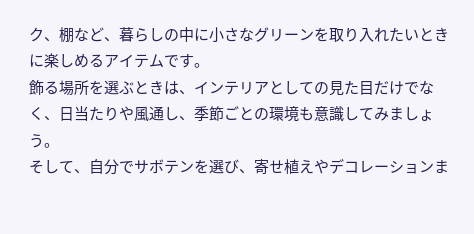ク、棚など、暮らしの中に小さなグリーンを取り入れたいときに楽しめるアイテムです。
飾る場所を選ぶときは、インテリアとしての見た目だけでなく、日当たりや風通し、季節ごとの環境も意識してみましょう。
そして、自分でサボテンを選び、寄せ植えやデコレーションま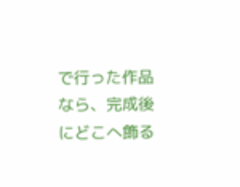で行った作品なら、完成後にどこへ飾る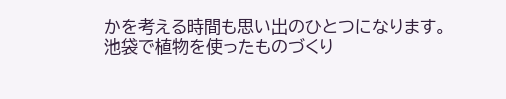かを考える時間も思い出のひとつになります。
池袋で植物を使ったものづくり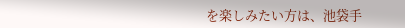を楽しみたい方は、池袋手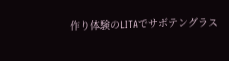作り体験のLITAでサボテングラス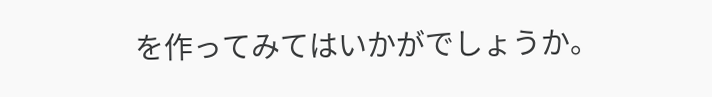を作ってみてはいかがでしょうか。